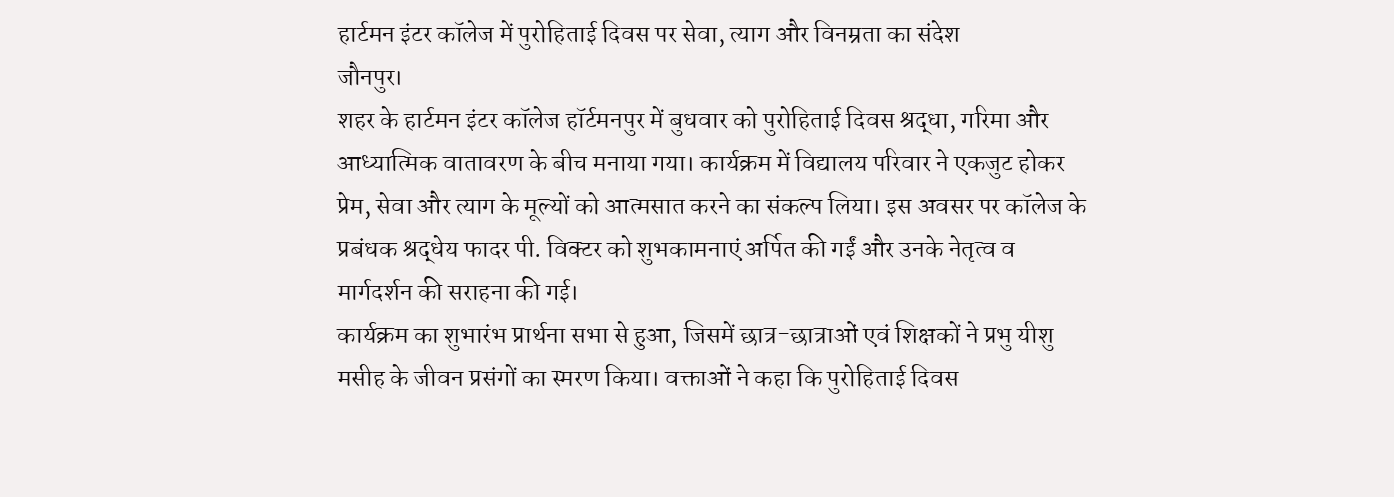हार्टमन इंटर कॉलेज में पुरोहिताई दिवस पर सेवा, त्याग और विनम्रता का संदेश
जौनपुर।
शहर के हार्टमन इंटर कॉलेज हॉर्टमनपुर में बुधवार को पुरोहिताई दिवस श्रद्धा, गरिमा और आध्यात्मिक वातावरण के बीच मनाया गया। कार्यक्रम में विद्यालय परिवार ने एकजुट होकर प्रेम, सेवा और त्याग के मूल्यों को आत्मसात करने का संकल्प लिया। इस अवसर पर कॉलेज के प्रबंधक श्रद्धेय फादर पी. विक्टर को शुभकामनाएं अर्पित की गईं और उनके नेतृत्व व मार्गदर्शन की सराहना की गई।
कार्यक्रम का शुभारंभ प्रार्थना सभा से हुआ, जिसमें छात्र-छात्राओं एवं शिक्षकों ने प्रभु यीशु मसीह के जीवन प्रसंगों का स्मरण किया। वक्ताओं ने कहा कि पुरोहिताई दिवस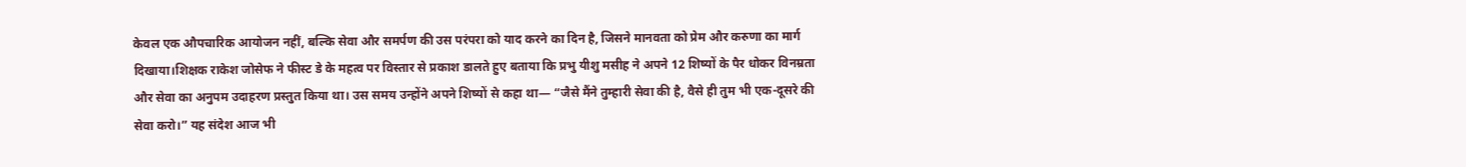केवल एक औपचारिक आयोजन नहीं, बल्कि सेवा और समर्पण की उस परंपरा को याद करने का दिन है, जिसने मानवता को प्रेम और करुणा का मार्ग दिखाया।शिक्षक राकेश जोसेफ ने फीस्ट डे के महत्व पर विस्तार से प्रकाश डालते हुए बताया कि प्रभु यीशु मसीह ने अपने 12 शिष्यों के पैर धोकर विनम्रता और सेवा का अनुपम उदाहरण प्रस्तुत किया था। उस समय उन्होंने अपने शिष्यों से कहा था— “जैसे मैंने तुम्हारी सेवा की है, वैसे ही तुम भी एक-दूसरे की सेवा करो।” यह संदेश आज भी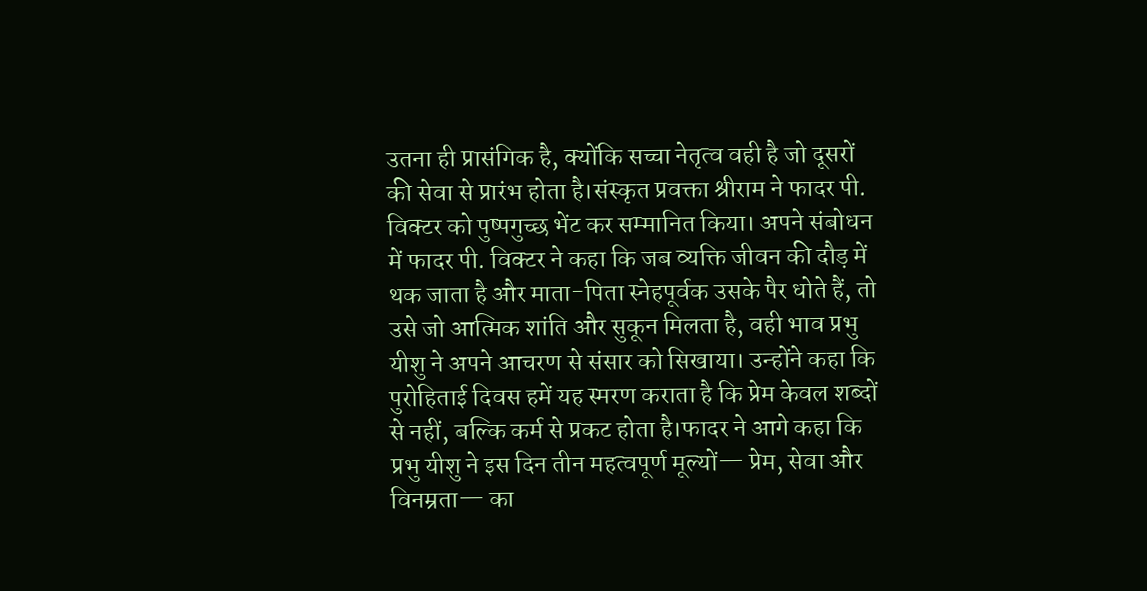उतना ही प्रासंगिक है, क्योंकि सच्चा नेतृत्व वही है जो दूसरों की सेवा से प्रारंभ होता है।संस्कृत प्रवक्ता श्रीराम ने फादर पी. विक्टर को पुष्पगुच्छ भेंट कर सम्मानित किया। अपने संबोधन में फादर पी. विक्टर ने कहा कि जब व्यक्ति जीवन की दौड़ में थक जाता है और माता-पिता स्नेहपूर्वक उसके पैर धोते हैं, तो उसे जो आत्मिक शांति और सुकून मिलता है, वही भाव प्रभु यीशु ने अपने आचरण से संसार को सिखाया। उन्होंने कहा कि पुरोहिताई दिवस हमें यह स्मरण कराता है कि प्रेम केवल शब्दों से नहीं, बल्कि कर्म से प्रकट होता है।फादर ने आगे कहा कि प्रभु यीशु ने इस दिन तीन महत्वपूर्ण मूल्यों— प्रेम, सेवा और विनम्रता— का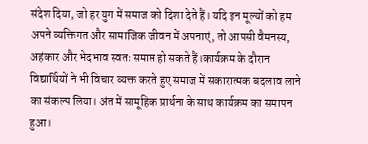संदेश दिया, जो हर युग में समाज को दिशा देते हैं। यदि इन मूल्यों को हम अपने व्यक्तिगत और सामाजिक जीवन में अपनाएं, तो आपसी वैमनस्य, अहंकार और भेदभाव स्वतः समाप्त हो सकते हैं।कार्यक्रम के दौरान विद्यार्थियों ने भी विचार व्यक्त करते हुए समाज में सकारात्मक बदलाव लाने का संकल्प लिया। अंत में सामूहिक प्रार्थना के साथ कार्यक्रम का समापन हुआ।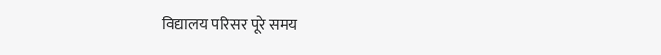विद्यालय परिसर पूरे समय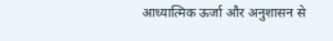आध्यात्मिक ऊर्जा और अनुशासन से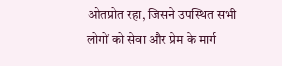ओतप्रोत रहा, जिसने उपस्थित सभी लोगों को सेवा और प्रेम के मार्ग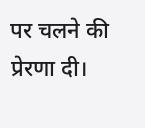पर चलने की प्रेरणा दी।